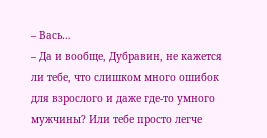– Вась…
– Да и вообще, Дубравин, не кажется ли тебе, что слишком много ошибок для взрослого и даже где-то умного мужчины? Или тебе просто легче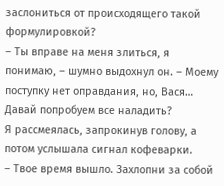заслониться от происходящего такой формулировкой?
– Ты вправе на меня злиться, я понимаю, – шумно выдохнул он. – Моему поступку нет оправдания, но, Вася… Давай попробуем все наладить?
Я рассмеялась, запрокинув голову, а потом услышала сигнал кофеварки.
– Твое время вышло. Захлопни за собой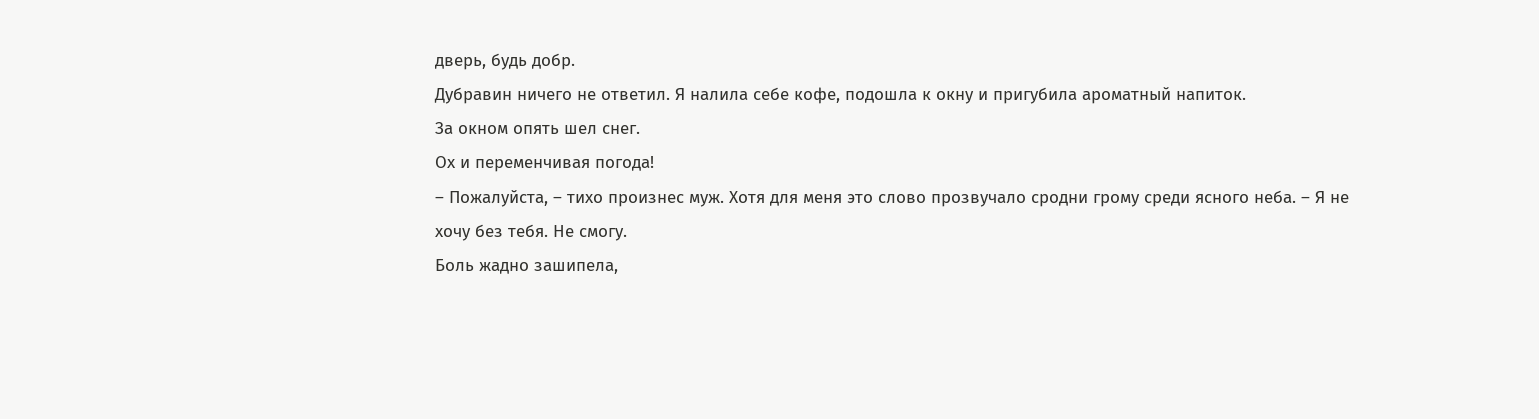дверь, будь добр.
Дубравин ничего не ответил. Я налила себе кофе, подошла к окну и пригубила ароматный напиток.
За окном опять шел снег.
Ох и переменчивая погода!
– Пожалуйста, – тихо произнес муж. Хотя для меня это слово прозвучало сродни грому среди ясного неба. – Я не хочу без тебя. Не смогу.
Боль жадно зашипела,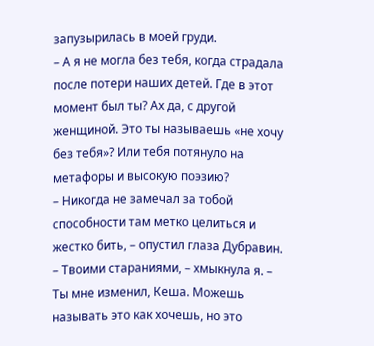запузырилась в моей груди.
– А я не могла без тебя, когда страдала после потери наших детей. Где в этот момент был ты? Ах да, с другой женщиной. Это ты называешь «не хочу без тебя»? Или тебя потянуло на метафоры и высокую поэзию?
– Никогда не замечал за тобой способности там метко целиться и жестко бить, – опустил глаза Дубравин.
– Твоими стараниями, – хмыкнула я. – Ты мне изменил, Кеша. Можешь называть это как хочешь, но это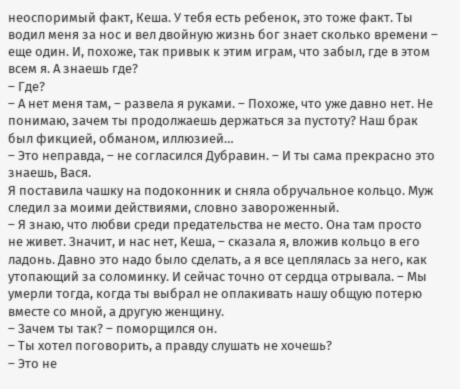неоспоримый факт, Кеша. У тебя есть ребенок, это тоже факт. Ты водил меня за нос и вел двойную жизнь бог знает сколько времени – еще один. И, похоже, так привык к этим играм, что забыл, где в этом всем я. А знаешь где?
– Где?
– А нет меня там, – развела я руками. – Похоже, что уже давно нет. Не понимаю, зачем ты продолжаешь держаться за пустоту? Наш брак был фикцией, обманом, иллюзией…
– Это неправда, – не согласился Дубравин. – И ты сама прекрасно это знаешь, Вася.
Я поставила чашку на подоконник и сняла обручальное кольцо. Муж следил за моими действиями, словно завороженный.
– Я знаю, что любви среди предательства не место. Она там просто не живет. Значит, и нас нет, Кеша, – сказала я, вложив кольцо в его ладонь. Давно это надо было сделать, а я все цеплялась за него, как утопающий за соломинку. И сейчас точно от сердца отрывала. – Мы умерли тогда, когда ты выбрал не оплакивать нашу общую потерю вместе со мной, а другую женщину.
– Зачем ты так? – поморщился он.
– Ты хотел поговорить, а правду слушать не хочешь?
– Это не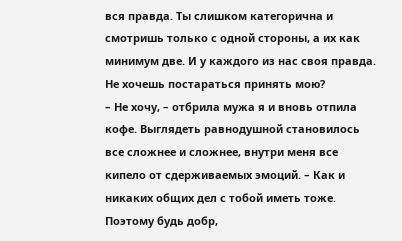вся правда. Ты слишком категорична и смотришь только с одной стороны, а их как минимум две. И у каждого из нас своя правда. Не хочешь постараться принять мою?
– Не хочу, – отбрила мужа я и вновь отпила кофе. Выглядеть равнодушной становилось все сложнее и сложнее, внутри меня все кипело от сдерживаемых эмоций. – Как и никаких общих дел с тобой иметь тоже. Поэтому будь добр,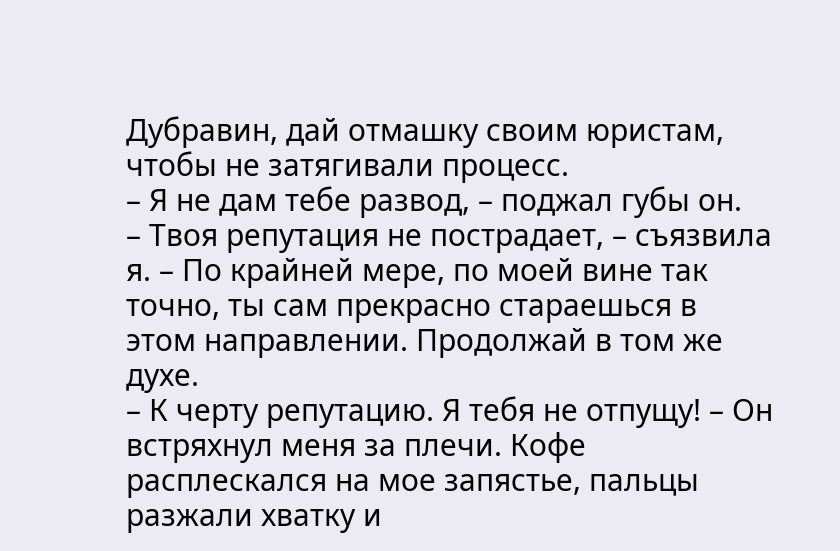Дубравин, дай отмашку своим юристам, чтобы не затягивали процесс.
– Я не дам тебе развод, – поджал губы он.
– Твоя репутация не пострадает, – съязвила я. – По крайней мере, по моей вине так точно, ты сам прекрасно стараешься в этом направлении. Продолжай в том же духе.
– К черту репутацию. Я тебя не отпущу! – Он встряхнул меня за плечи. Кофе расплескался на мое запястье, пальцы разжали хватку и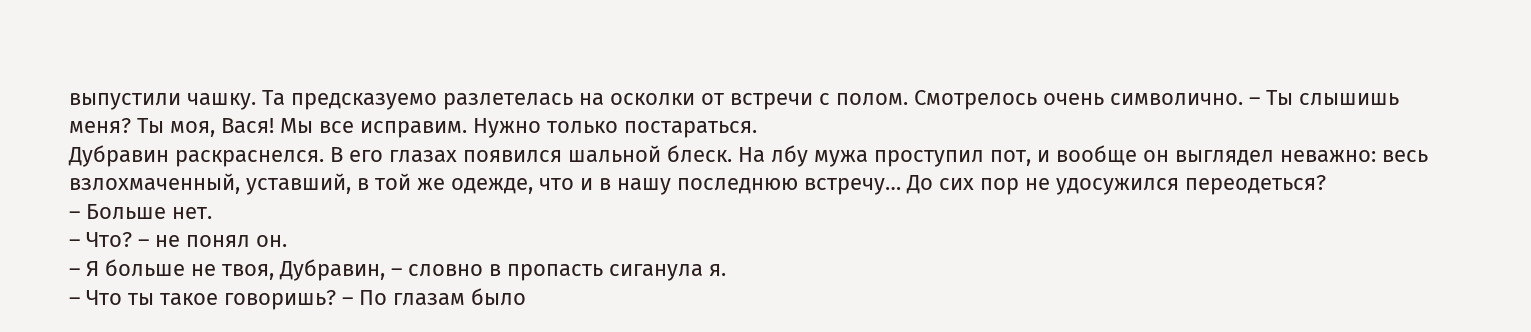выпустили чашку. Та предсказуемо разлетелась на осколки от встречи с полом. Смотрелось очень символично. – Ты слышишь меня? Ты моя, Вася! Мы все исправим. Нужно только постараться.
Дубравин раскраснелся. В его глазах появился шальной блеск. На лбу мужа проступил пот, и вообще он выглядел неважно: весь взлохмаченный, уставший, в той же одежде, что и в нашу последнюю встречу… До сих пор не удосужился переодеться?
– Больше нет.
– Что? – не понял он.
– Я больше не твоя, Дубравин, – словно в пропасть сиганула я.
– Что ты такое говоришь? – По глазам было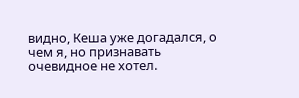видно, Кеша уже догадался, о чем я, но признавать очевидное не хотел.